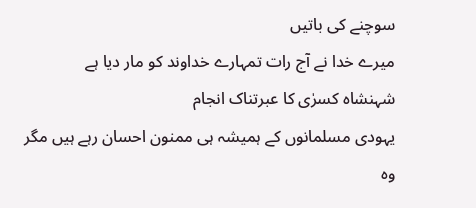سوچنے کی باتیں
میرے خدا نے آج رات تمہارے خداوند کو مار دیا ہے
شہنشاہ کسرٰی کا عبرتناک انجام
یہودی مسلمانوں کے ہمیشہ ہی ممنون احسان رہے ہیں مگر وہ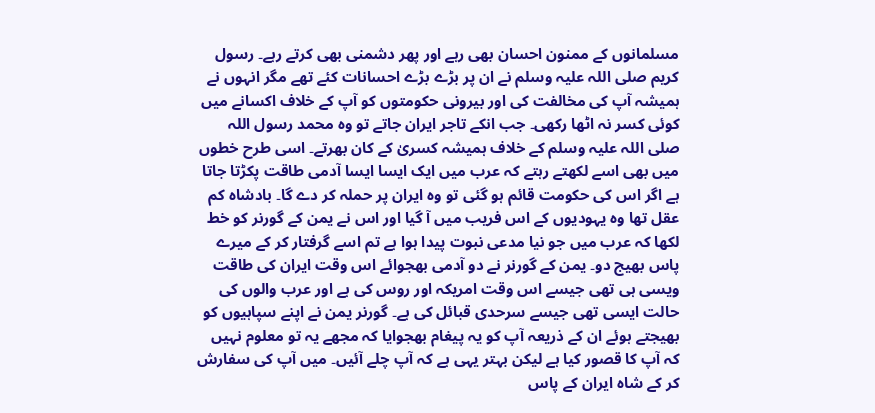مسلمانوں کے ممنون احسان بھی رہے اور پھر دشمنی بھی کرتے رہے۔ رسول کریم صلی اللہ علیہ وسلم نے ان پر بڑے بڑے احسانات کئے تھے مگر انہوں نے ہمیشہ آپ کی مخالفت کی اور بیرونی حکومتوں کو آپ کے خلاف اکسانے میں کوئی کسر نہ اٹھا رکھی۔ جب انکے تاجر ایران جاتے تو وہ محمد رسول اللہ صلی اللہ علیہ وسلم کے خلاف ہمیشہ کسریٰ کے کان بھرتے۔ اسی طرح خطوں میں بھی اسے لکھتے رہتے کہ عرب میں ایک ایسا ایسا آدمی طاقت پکڑتا جاتا ہے اگر اس کی حکومت قائم ہو گئی تو وہ ایران پر حملہ کر دے گا۔ بادشاہ کم عقل تھا وہ یہودیوں کے اس فریب میں آ گیا اور اس نے یمن کے گورنر کو خط لکھا کہ عرب میں جو نیا مدعی نبوت پیدا ہوا ہے تم اسے گرفتار کر کے میرے پاس بھیج دو۔ یمن کے گورنر نے دو آدمی بھجوائے اس وقت ایران کی طاقت ویسی ہی تھی جیسے اس وقت امریکہ اور روس کی ہے اور عرب والوں کی حالت ایسی تھی جیسے سرحدی قبائل کی ہے۔ گورنر یمن نے اپنے سپاہیوں کو بھیجتے ہوئے ان کے ذریعہ آپ کو یہ پیغام بھجوایا کہ مجھے یہ تو معلوم نہیں کہ آپ کا قصور کیا ہے لیکن بہتر یہی ہے کہ آپ چلے آئیں۔ میں آپ کی سفارش کر کے شاہ ایران کے پاس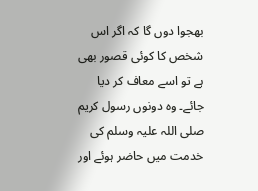بھجوا دوں گا کہ اگر اس شخص کا کوئی قصور بھی ہے تو اسے معاف کر دیا جائے۔ وہ دونوں رسول کریم صلی اللہ علیہ وسلم کی خدمت میں حاضر ہوئے اور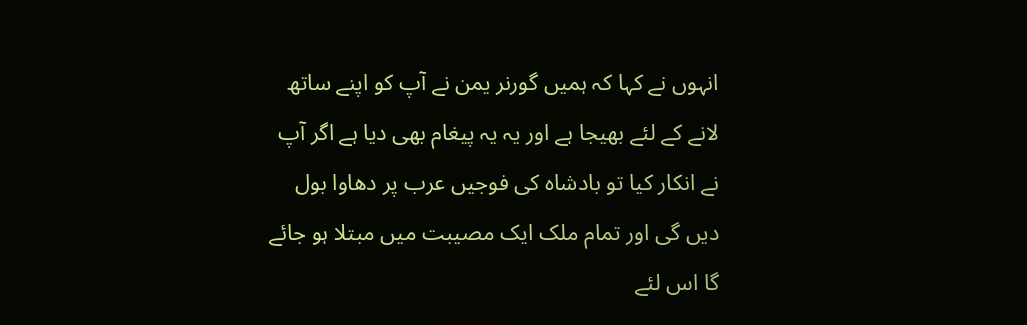انہوں نے کہا کہ ہمیں گورنر یمن نے آپ کو اپنے ساتھ لانے کے لئے بھیجا ہے اور یہ یہ پیغام بھی دیا ہے اگر آپ نے انکار کیا تو بادشاہ کی فوجیں عرب پر دھاوا بول دیں گی اور تمام ملک ایک مصیبت میں مبتلا ہو جائے گا اس لئے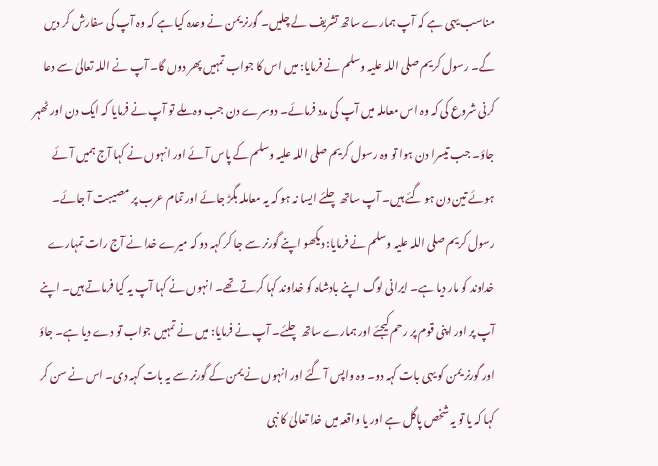مناسب یہی ہے کہ آپ ہمارے ساتھ تشریف لے چلیں۔ گورنر یمن نے وعدہ کیا ہے کہ وہ آپ کی سفارش کر دیں گے۔ رسول کریم صلی اللہ علیہ وسلم نے فرمایا: میں اس کا جواب تمہیں پھر دوں گا۔ آپ نے اللہ تعالیٰ سے دعا کرنی شروع کی کہ وہ اس معاملہ میں آپ کی مدد فرمائے۔ دوسرے دن جب وہ ملے تو آپ نے فرمایا کہ ایک دن اور ٹھہر جاؤ۔ جب تیسرا دن ہوا تو وہ رسول کریم صلی اللہ علیہ وسلم کے پاس آئے اور انہوں نے کہا آج ہمیں آئے ہوئے تین دن ہو گئے ہیں۔ آپ ساتھ چلئے ایسا نہ ہو کہ یہ معاملہ بگڑ جائے اور تمام عرب پر مصیبت آ جائے۔ رسول کریم صلی اللہ علیہ وسلم نے فرمایا: دیکھو اپنے گورنر سے جا کر کہہ دو کہ میرے خدا نے آج رات تمہارے خداوند کو مار دیا ہے۔ ایرانی لوگ اپنے بادشاہ کو خداوند کہا کرتے تھے۔ انہوں نے کہا آپ یہ کیا فرماتے ہیں۔ اپنے آپ پر اور اپنی قوم پر رحم کیجئے اور ہمارے ساتھ چلئے۔ آپ نے فرمایا: میں نے تمہیں جواب تو دے دیا ہے۔ جاؤ اور گورنر یمن کو یہی بات کہہ دو۔ وہ واپس آ گئے اور انہوں نے یمن کے گورنر سے یہ بات کہہ دی۔ اس نے سن کر کہا کہ یا تو یہ شخص پاگل ہے اور یا واقعہ میں خدا تعالیٰ کا نبی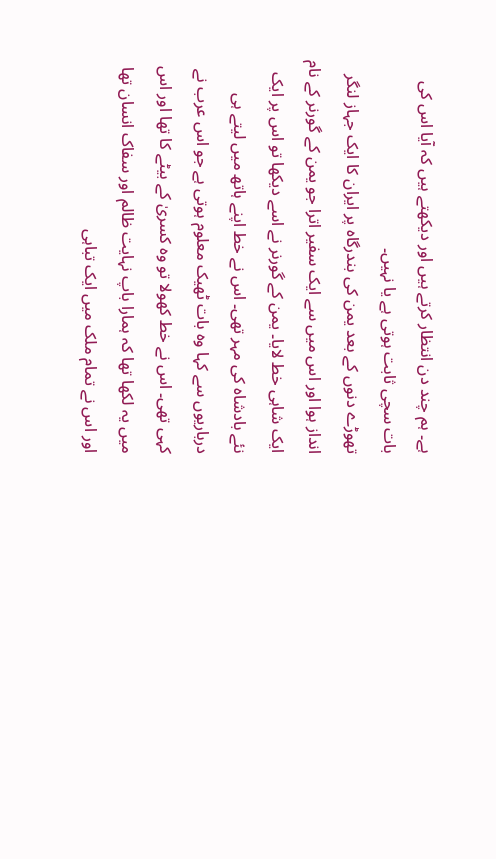ہے۔ ہم چند دن انتظار کرتے ہیں اور دیکھتے ہیں کہ آیا اس کی بات سچی ثابت ہوتی ہے یا نہیں۔
تھوڑے دنوں کے بعد یمن کی بندرگاہ پر ایران کا ایک جہاز لنگر انداز ہوا اور اس میں سے ایک سفیر اترا جو یمن کے گورنر کے نام ایک شاہی خط لایا۔ یمن کے گورنر نے اسے دیکھا تو اس پر ایک نئے بادشاہ کی مہر تھی۔ اس نے خط اپنے ہاتھ میں لیتے ہی درباریوں سے کہا وہ بات ٹھیک معلوم ہوتی ہے جو اس عرب نے کہی تھی۔ اس نے خط کھولا تو وہ کسریٰ کے بیٹے کا تھا اور اس میں یہ لکھا تھا کہ ہمارا باپ نہایت ظالم اور سفاک انسان تھا اور اس نے تمام ملک میں ایک تباہی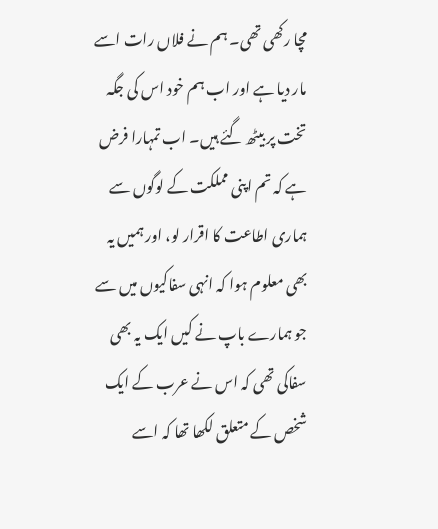مچا رکھی تھی۔ ہم نے فلاں رات اسے مار دیا ہے اور اب ہم خود اس کی جگہ تخت پر بیٹھ گئے ہیں۔ اب تمہارا فرض ہے کہ تم اپنی مملکت کے لوگوں سے ہماری اطاعت کا اقرار لو، اور ہمیں یہ بھی معلوم ہوا کہ انہی سفاکیوں میں سے جو ہمارے باپ نے کیں ایک یہ بھی سفاکی تھی کہ اس نے عرب کے ایک شخص کے متعلق لکھا تھا کہ اسے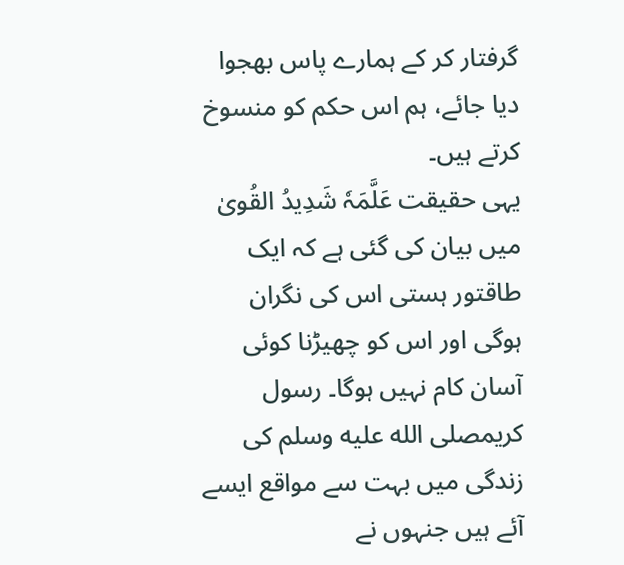گرفتار کر کے ہمارے پاس بھجوا دیا جائے، ہم اس حکم کو منسوخ کرتے ہیں۔
یہی حقیقت عَلَّمَہٗ شَدِیدُ القُویٰ میں بیان کی گئی ہے کہ ایک طاقتور ہستی اس کی نگران ہوگی اور اس کو چھیڑنا کوئی آسان کام نہیں ہوگا۔ رسول کریمصلى الله عليه وسلم کی زندگی میں بہت سے مواقع ایسے آئے ہیں جنہوں نے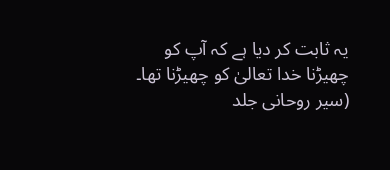یہ ثابت کر دیا ہے کہ آپ کو چھیڑنا خدا تعالیٰ کو چھیڑنا تھا۔ (سیر روحانی جلد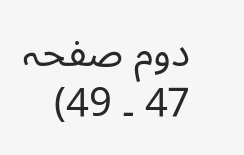دوم صفحہ 47 ۔ 49)